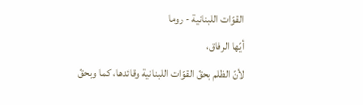القوّات اللبنانية - روما
أيّها الرفاق،
لأنّ الظلم بحقّ القوّات اللبنانية وقائدها، كما وبحقّ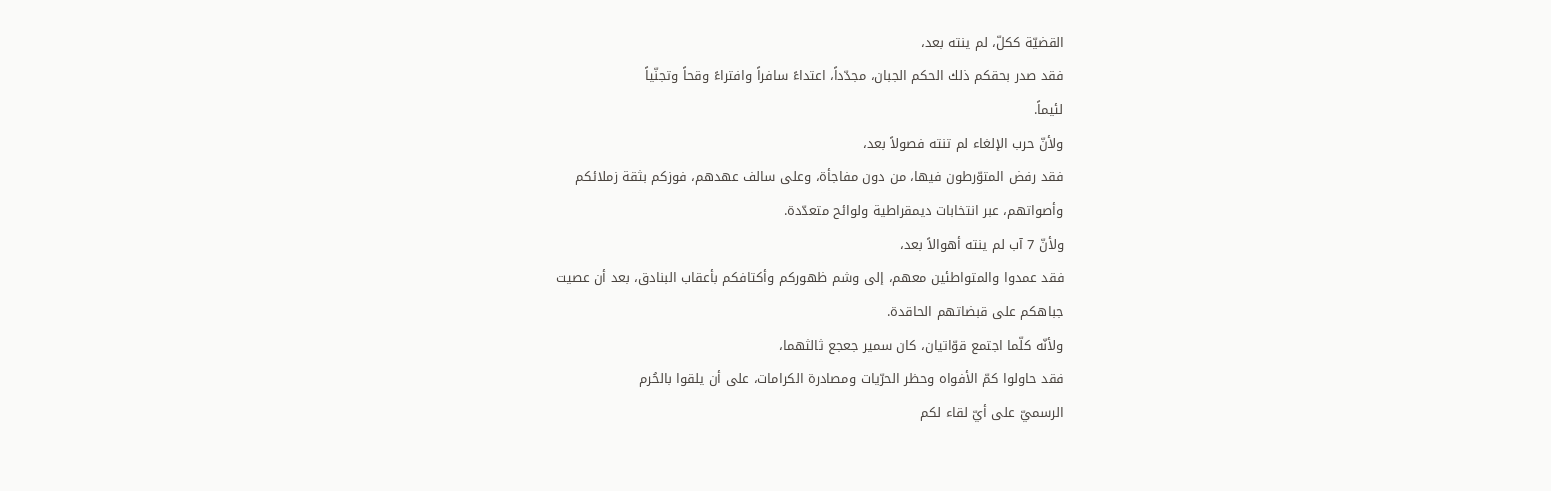القضيّة ككلّ، لم ينته بعد،
فقد صدر بحقكم ذلك الحكم الجبان، مجدّداً، اعتداءً سافراً وافتراءً وقحاً وتجنّياً
لئيماً.
ولأنّ حرب الإلغاء لم تنته فصولاً بعد،
فقد رفض المتوّرطون فيها، من دون مفاجأة، وعلى سالف عهدهم، فوزكم بثقة زملائكم
وأصواتهم، عبر انتخابات ديمقراطية ولوائح متعدّدة.
ولأنّ 7 آب لم ينته أهوالاً بعد،
فقد عمدوا والمتواطئين معهم، إلى وشم ظهوركم وأكتافكم بأعقاب البنادق، بعد أن عصيت
جباهكم على قبضاتهم الحاقدة.
ولأنّه كلّما اجتمع قوّاتيان، كان سمير جعجع ثالثهما،
فقد حاولوا كمّ الأفواه وحظر الحرّيات ومصادرة الكرامات، على أن يلقوا بالحُرم
الرسميّ على أيّ لقاء لكم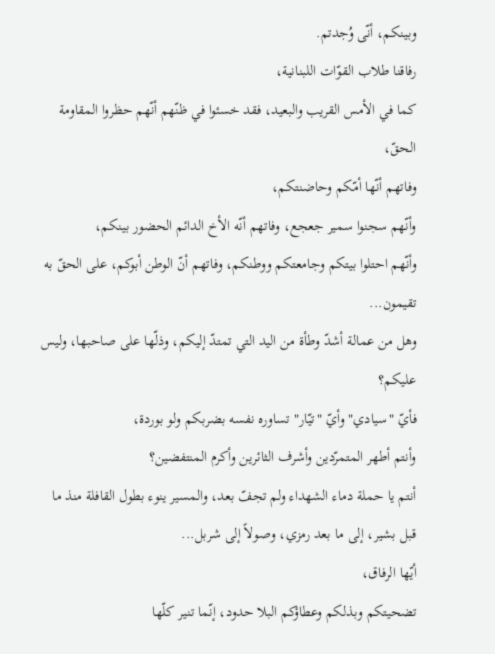وبينكم، أنّى وُجدتم.
رفاقنا طلاب القوّات اللبنانية،
كما في الأمس القريب والبعيد، فقد خسئوا في ظنّهم أنّهم حظروا المقاومة الحقّ،
وفاتهم أنّها أمّكم وحاضنتكم،
وأنّهم سجنوا سمير جعجع، وفاتهم أنّه الأخ الدائم الحضور بينكم،
وأنّهم احتلوا بيتكم وجامعتكم ووطنكم، وفاتهم أنّ الوطن أبوكم، على الحقّ به
تقيمون...
وهل من عمالة أشدّ وطأة من اليد التي تمتدّ إليكم، وذلّها على صاحبها، وليس عليكم؟
فأيّ "سيادي" وأيّ "تيّار" تساوره نفسه بضربكم ولو بوردة،
وأنتم أطهر المتمرّدين وأشرف الثائرين وأكرم المنتفضين؟
أنتم يا حملة دماء الشهداء ولم تجفّ بعد، والمسير ينوء بطول القافلة منذ ما قبل بشير، إلى ما بعد رمزي، وصولاً إلى شربل...
أيّها الرفاق،
تضحيتكم وبذلكم وعطاؤكم البلا حدود، إنّما تنير كلّها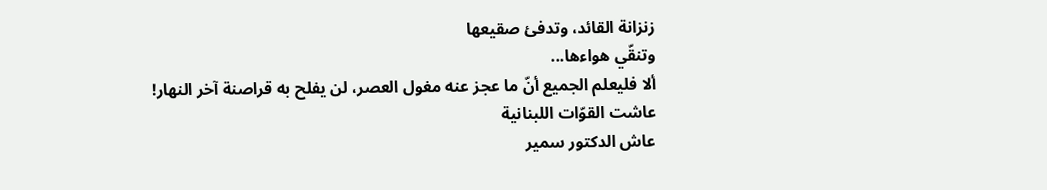زنزانة القائد، وتدفئ صقيعها
وتنقّي هواءها...
ألا فليعلم الجميع أنّ ما عجز عنه مغول العصر، لن يفلح به قراصنة آخر النهار!
عاشت القوّات اللبنانية
عاش الدكتور سمير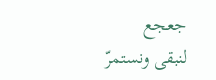جعجع
لنبقى ونستمرّ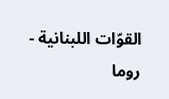القوّات اللبنانية - روما